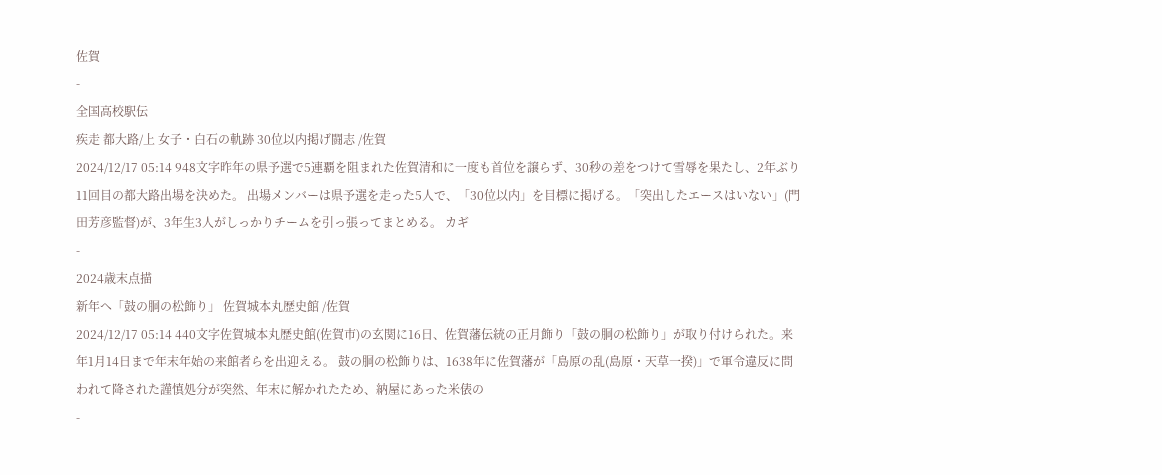佐賀
-
全国高校駅伝
疾走 都大路/上 女子・白石の軌跡 30位以内掲げ闘志 /佐賀
2024/12/17 05:14 948文字昨年の県予選で5連覇を阻まれた佐賀清和に一度も首位を譲らず、30秒の差をつけて雪辱を果たし、2年ぶり11回目の都大路出場を決めた。 出場メンバーは県予選を走った5人で、「30位以内」を目標に掲げる。「突出したエースはいない」(門田芳彦監督)が、3年生3人がしっかりチームを引っ張ってまとめる。 カギ
-
2024歳末点描
新年へ「鼓の胴の松飾り」 佐賀城本丸歴史館 /佐賀
2024/12/17 05:14 440文字佐賀城本丸歴史館(佐賀市)の玄関に16日、佐賀藩伝統の正月飾り「鼓の胴の松飾り」が取り付けられた。来年1月14日まで年末年始の来館者らを出迎える。 鼓の胴の松飾りは、1638年に佐賀藩が「島原の乱(島原・天草一揆)」で軍令違反に問われて降された謹慎処分が突然、年末に解かれたため、納屋にあった米俵の
-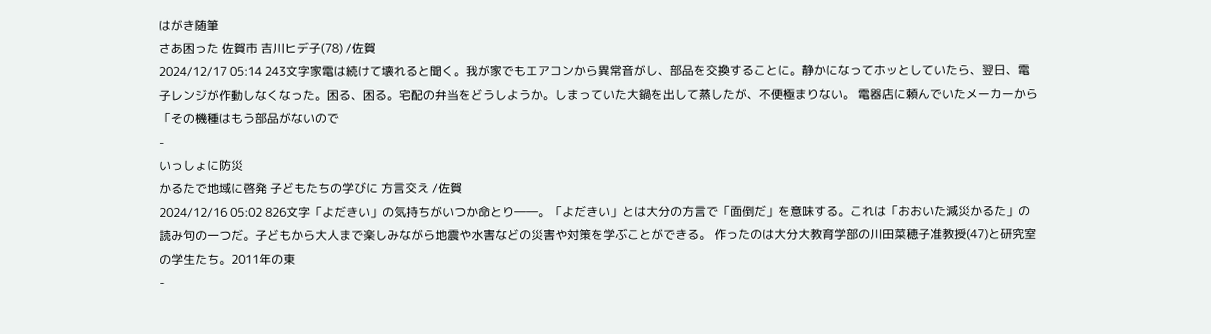はがき随筆
さあ困った 佐賀市 吉川ヒデ子(78) /佐賀
2024/12/17 05:14 243文字家電は続けて壊れると聞く。我が家でもエアコンから異常音がし、部品を交換することに。静かになってホッとしていたら、翌日、電子レンジが作動しなくなった。困る、困る。宅配の弁当をどうしようか。しまっていた大鍋を出して蒸したが、不便極まりない。 電器店に頼んでいたメーカーから「その機種はもう部品がないので
-
いっしょに防災
かるたで地域に啓発 子どもたちの学びに 方言交え /佐賀
2024/12/16 05:02 826文字「よだきい」の気持ちがいつか命とり――。「よだきい」とは大分の方言で「面倒だ」を意味する。これは「おおいた減災かるた」の読み句の一つだ。子どもから大人まで楽しみながら地震や水害などの災害や対策を学ぶことができる。 作ったのは大分大教育学部の川田菜穂子准教授(47)と研究室の学生たち。2011年の東
-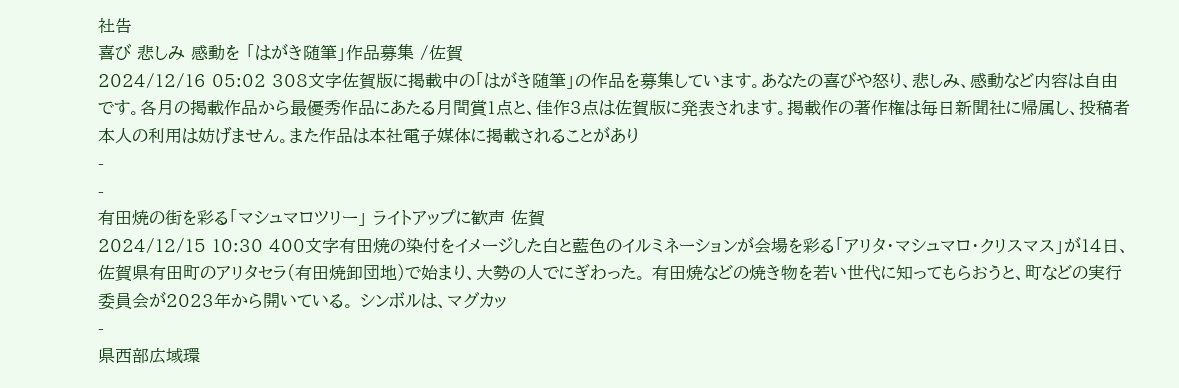社告
喜び 悲しみ 感動を 「はがき随筆」作品募集 /佐賀
2024/12/16 05:02 308文字佐賀版に掲載中の「はがき随筆」の作品を募集しています。あなたの喜びや怒り、悲しみ、感動など内容は自由です。各月の掲載作品から最優秀作品にあたる月間賞1点と、佳作3点は佐賀版に発表されます。掲載作の著作権は毎日新聞社に帰属し、投稿者本人の利用は妨げません。また作品は本社電子媒体に掲載されることがあり
-
-
有田焼の街を彩る「マシュマロツリー」 ライトアップに歓声 佐賀
2024/12/15 10:30 400文字有田焼の染付をイメージした白と藍色のイルミネーションが会場を彩る「アリタ・マシュマロ・クリスマス」が14日、佐賀県有田町のアリタセラ(有田焼卸団地)で始まり、大勢の人でにぎわった。 有田焼などの焼き物を若い世代に知ってもらおうと、町などの実行委員会が2023年から開いている。 シンボルは、マグカッ
-
県西部広域環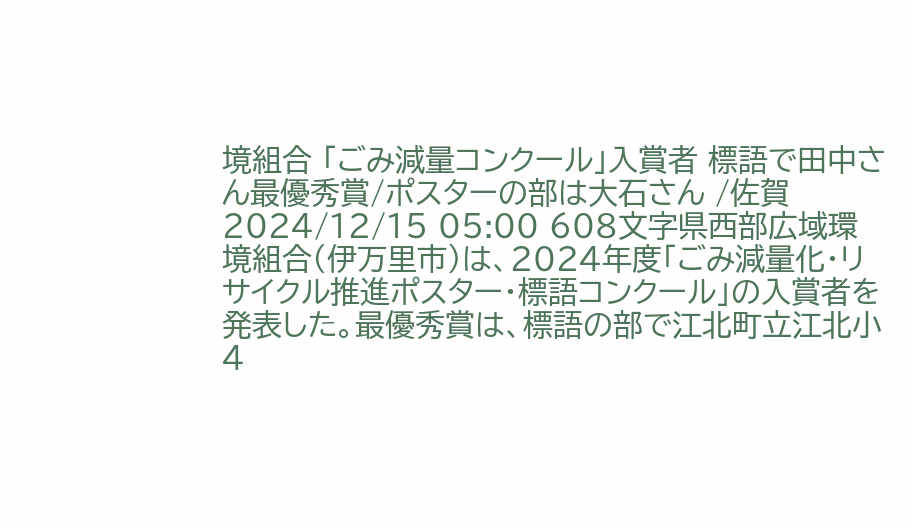境組合 「ごみ減量コンクール」入賞者 標語で田中さん最優秀賞/ポスターの部は大石さん /佐賀
2024/12/15 05:00 608文字県西部広域環境組合(伊万里市)は、2024年度「ごみ減量化・リサイクル推進ポスター・標語コンクール」の入賞者を発表した。最優秀賞は、標語の部で江北町立江北小4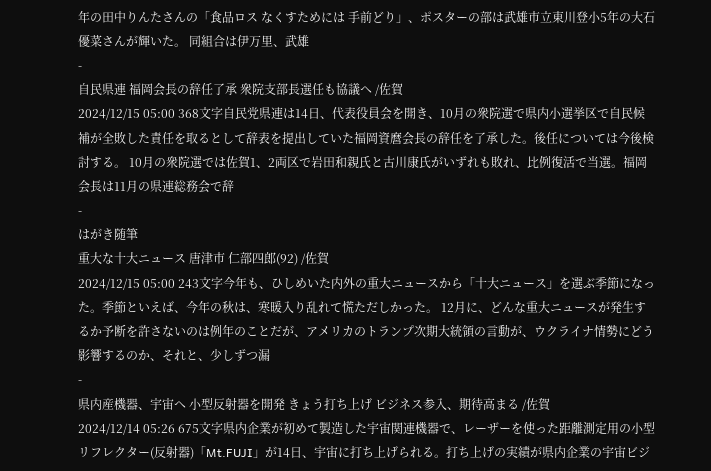年の田中りんたさんの「食品ロス なくすためには 手前どり」、ポスターの部は武雄市立東川登小5年の大石優菜さんが輝いた。 同組合は伊万里、武雄
-
自民県連 福岡会長の辞任了承 衆院支部長選任も協議へ /佐賀
2024/12/15 05:00 368文字自民党県連は14日、代表役員会を開き、10月の衆院選で県内小選挙区で自民候補が全敗した責任を取るとして辞表を提出していた福岡資麿会長の辞任を了承した。後任については今後検討する。 10月の衆院選では佐賀1、2両区で岩田和親氏と古川康氏がいずれも敗れ、比例復活で当選。福岡会長は11月の県連総務会で辞
-
はがき随筆
重大な十大ニュース 唐津市 仁部四郎(92) /佐賀
2024/12/15 05:00 243文字今年も、ひしめいた内外の重大ニュースから「十大ニュース」を選ぶ季節になった。季節といえば、今年の秋は、寒暖入り乱れて慌ただしかった。 12月に、どんな重大ニュースが発生するか予断を許さないのは例年のことだが、アメリカのトランプ次期大統領の言動が、ウクライナ情勢にどう影響するのか、それと、少しずつ漏
-
県内産機器、宇宙へ 小型反射器を開発 きょう打ち上げ ビジネス参入、期待高まる /佐賀
2024/12/14 05:26 675文字県内企業が初めて製造した宇宙関連機器で、レーザーを使った距離測定用の小型リフレクター(反射器)「Mt.FUJI」が14日、宇宙に打ち上げられる。打ち上げの実績が県内企業の宇宙ビジ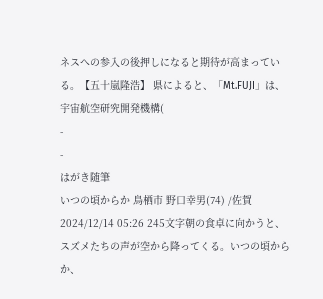ネスへの参入の後押しになると期待が高まっている。【五十嵐隆浩】 県によると、「Mt.FUJI」は、宇宙航空研究開発機構(
-
-
はがき随筆
いつの頃からか 鳥栖市 野口幸男(74) /佐賀
2024/12/14 05:26 245文字朝の食卓に向かうと、スズメたちの声が空から降ってくる。いつの頃からか、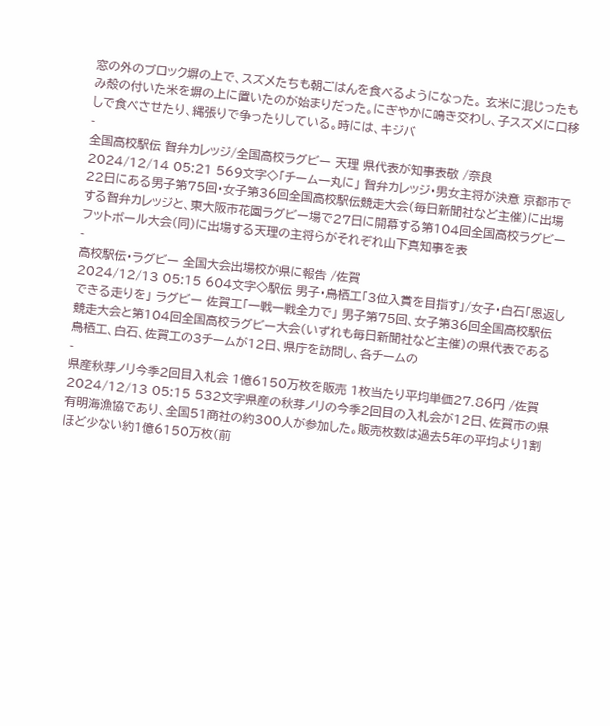窓の外のブロック塀の上で、スズメたちも朝ごはんを食べるようになった。 玄米に混じったもみ殻の付いた米を塀の上に置いたのが始まりだった。にぎやかに鳴き交わし、子スズメに口移しで食べさせたり、縄張りで争ったりしている。時には、キジバ
-
全国高校駅伝 智弁カレッジ/全国高校ラグビー 天理 県代表が知事表敬 /奈良
2024/12/14 05:21 569文字◇「チーム一丸に」 智弁カレッジ・男女主将が決意 京都市で22日にある男子第75回・女子第36回全国高校駅伝競走大会(毎日新聞社など主催)に出場する智弁カレッジと、東大阪市花園ラグビー場で27日に開幕する第104回全国高校ラグビーフットボール大会(同)に出場する天理の主将らがそれぞれ山下真知事を表
-
高校駅伝・ラグビー 全国大会出場校が県に報告 /佐賀
2024/12/13 05:15 604文字◇駅伝 男子・鳥栖工「3位入賞を目指す」/女子・白石「恩返しできる走りを」 ラグビー 佐賀工「一戦一戦全力で」 男子第75回、女子第36回全国高校駅伝競走大会と第104回全国高校ラグビー大会(いずれも毎日新聞社など主催)の県代表である鳥栖工、白石、佐賀工の3チームが12日、県庁を訪問し、各チームの
-
県産秋芽ノリ今季2回目入札会 1億6150万枚を販売 1枚当たり平均単価27.86円 /佐賀
2024/12/13 05:15 532文字県産の秋芽ノリの今季2回目の入札会が12日、佐賀市の県有明海漁協であり、全国51商社の約300人が参加した。販売枚数は過去5年の平均より1割ほど少ない約1億6150万枚(前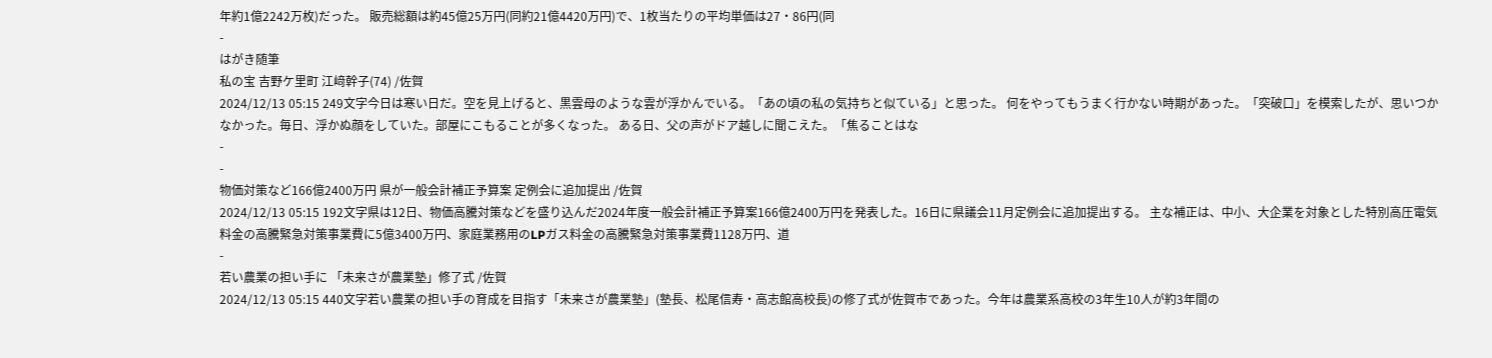年約1億2242万枚)だった。 販売総額は約45億25万円(同約21億4420万円)で、1枚当たりの平均単価は27・86円(同
-
はがき随筆
私の宝 吉野ケ里町 江﨑幹子(74) /佐賀
2024/12/13 05:15 249文字今日は寒い日だ。空を見上げると、黒雲母のような雲が浮かんでいる。「あの頃の私の気持ちと似ている」と思った。 何をやってもうまく行かない時期があった。「突破口」を模索したが、思いつかなかった。毎日、浮かぬ顔をしていた。部屋にこもることが多くなった。 ある日、父の声がドア越しに聞こえた。「焦ることはな
-
-
物価対策など166億2400万円 県が一般会計補正予算案 定例会に追加提出 /佐賀
2024/12/13 05:15 192文字県は12日、物価高騰対策などを盛り込んだ2024年度一般会計補正予算案166億2400万円を発表した。16日に県議会11月定例会に追加提出する。 主な補正は、中小、大企業を対象とした特別高圧電気料金の高騰緊急対策事業費に5億3400万円、家庭業務用のLPガス料金の高騰緊急対策事業費1128万円、道
-
若い農業の担い手に 「未来さが農業塾」修了式 /佐賀
2024/12/13 05:15 440文字若い農業の担い手の育成を目指す「未来さが農業塾」(塾長、松尾信寿・高志館高校長)の修了式が佐賀市であった。今年は農業系高校の3年生10人が約3年間の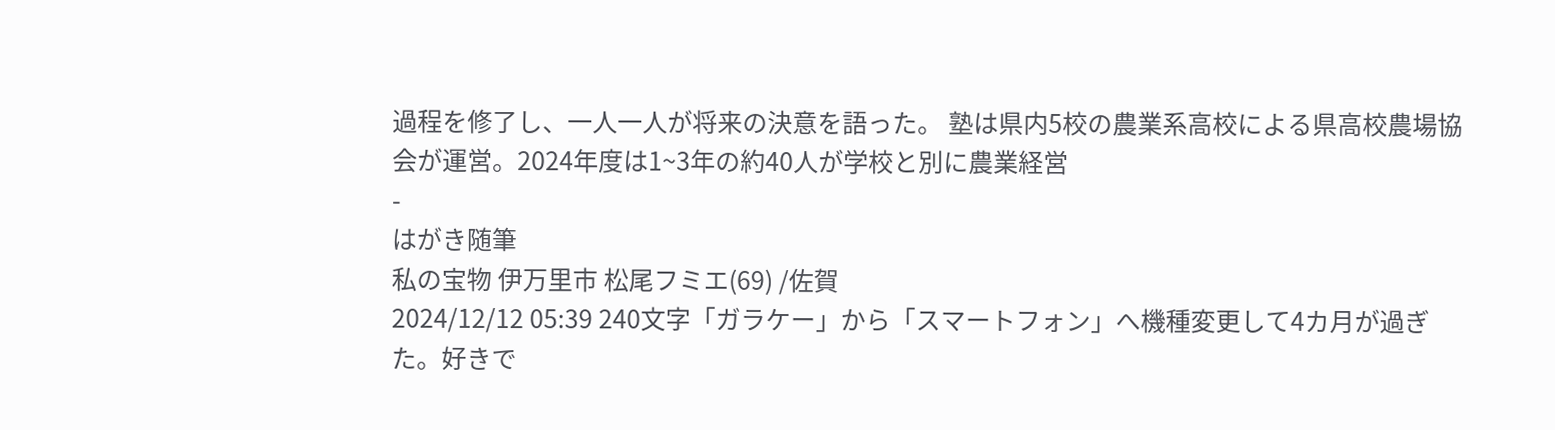過程を修了し、一人一人が将来の決意を語った。 塾は県内5校の農業系高校による県高校農場協会が運営。2024年度は1~3年の約40人が学校と別に農業経営
-
はがき随筆
私の宝物 伊万里市 松尾フミエ(69) /佐賀
2024/12/12 05:39 240文字「ガラケー」から「スマートフォン」へ機種変更して4カ月が過ぎた。好きで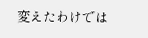変えたわけでは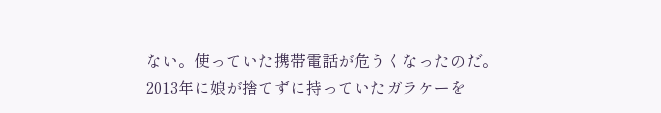ない。使っていた携帯電話が危うくなったのだ。 2013年に娘が捨てずに持っていたガラケーを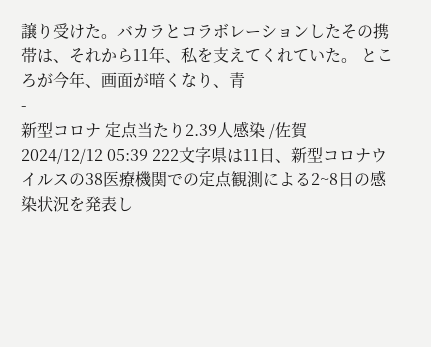譲り受けた。バカラとコラボレーションしたその携帯は、それから11年、私を支えてくれていた。 ところが今年、画面が暗くなり、青
-
新型コロナ 定点当たり2.39人感染 /佐賀
2024/12/12 05:39 222文字県は11日、新型コロナウイルスの38医療機関での定点観測による2~8日の感染状況を発表し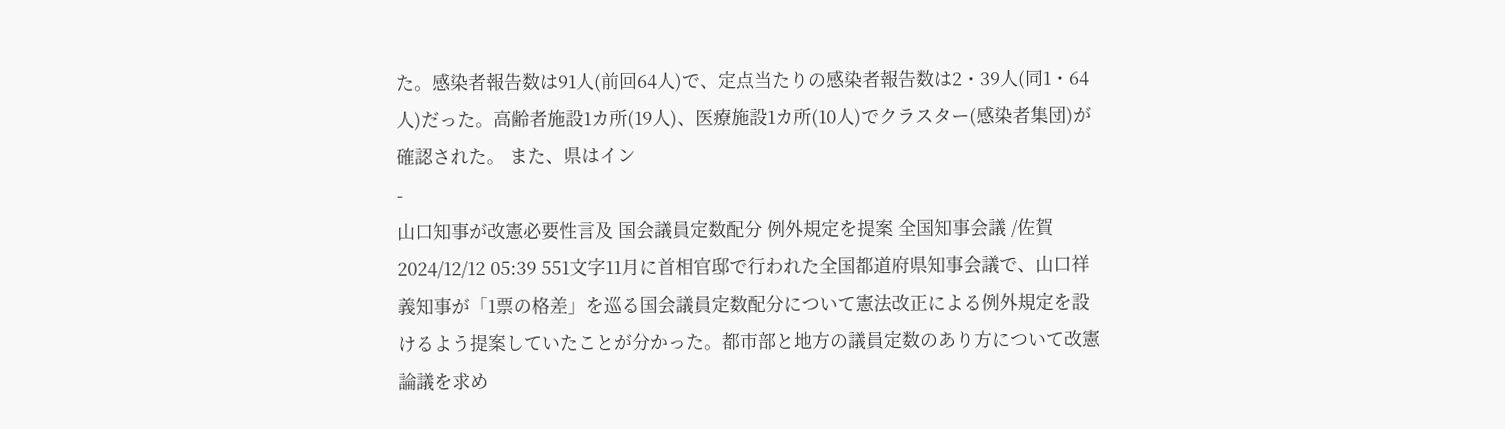た。感染者報告数は91人(前回64人)で、定点当たりの感染者報告数は2・39人(同1・64人)だった。高齢者施設1カ所(19人)、医療施設1カ所(10人)でクラスター(感染者集団)が確認された。 また、県はイン
-
山口知事が改憲必要性言及 国会議員定数配分 例外規定を提案 全国知事会議 /佐賀
2024/12/12 05:39 551文字11月に首相官邸で行われた全国都道府県知事会議で、山口祥義知事が「1票の格差」を巡る国会議員定数配分について憲法改正による例外規定を設けるよう提案していたことが分かった。都市部と地方の議員定数のあり方について改憲論議を求め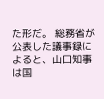た形だ。 総務省が公表した議事録によると、山口知事は国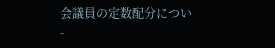会議員の定数配分につい
-